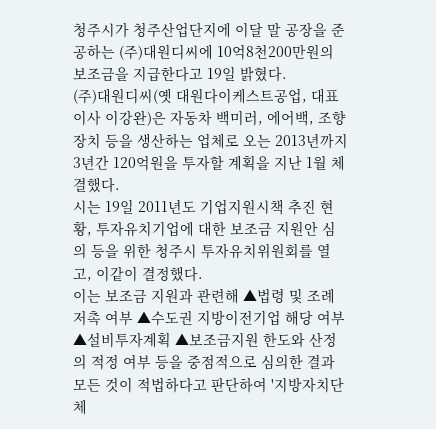청주시가 청주산업단지에 이달 말 공장을 준공하는 (주)대원디씨에 10억8천200만원의 보조금을 지급한다고 19일 밝혔다.
(주)대원디씨(옛 대원다이케스트공업, 대표이사 이강완)은 자동차 백미러, 에어백, 조향장치 등을 생산하는 업체로 오는 2013년까지 3년간 120억원을 투자할 계획을 지난 1월 체결했다.
시는 19일 2011년도 기업지원시책 추진 현황, 투자유치기업에 대한 보조금 지원안 심의 등을 위한 청주시 투자유치위원회를 열고, 이같이 결정했다.
이는 보조금 지원과 관련해 ▲법령 및 조례 저촉 여부 ▲수도권 지방이전기업 해당 여부 ▲설비투자계획 ▲보조금지원 한도와 산정의 적정 여부 등을 중점적으로 심의한 결과 모든 것이 적법하다고 판단하여 '지방자치단체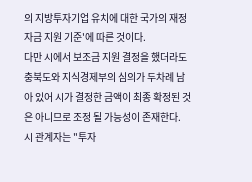의 지방투자기업 유치에 대한 국가의 재정자금 지원 기준'에 따른 것이다.
다만 시에서 보조금 지원 결정을 했더라도 충북도와 지식경제부의 심의가 두차례 남아 있어 시가 결정한 금액이 최종 확정된 것은 아니므로 조정 될 가능성이 존재한다.
시 관계자는 "투자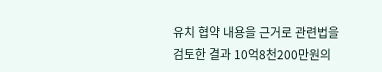유치 협약 내용을 근거로 관련법을 검토한 결과 10억8천200만원의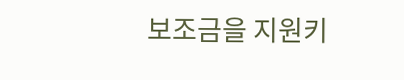보조금을 지원키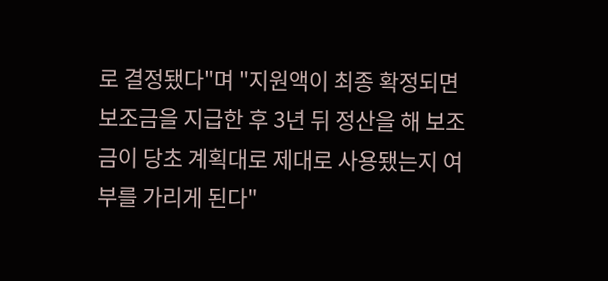로 결정됐다"며 "지원액이 최종 확정되면 보조금을 지급한 후 3년 뒤 정산을 해 보조금이 당초 계획대로 제대로 사용됐는지 여부를 가리게 된다"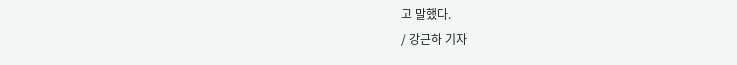고 말했다.
/ 강근하 기자